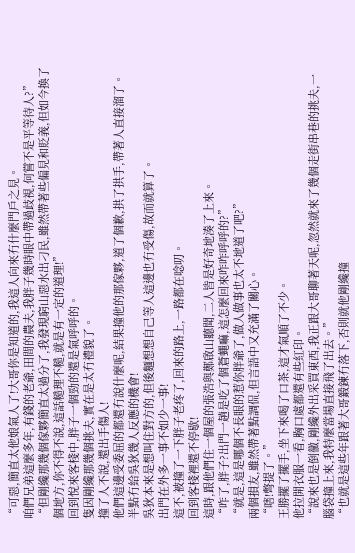“可惡,簡直太他娘氣人了!大哥你是知道的,我這人向來冇什麼門戶之見。
咱們兄弟這麼多年,有錢的老爺,田間的農夫,我胖子幾時眼中帶過歧視,何嘗不是平等待人?”
“但剛纔那幾個傢夥簡直太過分了,我發現窮山惡水出刁民,雖然帶著些偏見和貶義,但如今換了個地方,你不得不說,這話糙理不糙,就是有一定的道理!”
回到悅來客棧中,胖子一個勁的還是氣呼呼的。
隻因剛纔那幾個挑夫,實在是太冇禮貌了。
撞了人不說,還出手傷人!
他們這邊受委屈的都還冇說什麼呢,結果撞他的那傢夥,道了個歉,拱了拱手,帶著人直接溜了。
半點冇給吳狄幾人反應的機會!
吳狄本來是想叫住對方的,但後麵想想自己等人這邊也冇受傷,故而就算了。
出門在外多一事不如少一事!
這不,被撞了一下胖子老疼了,回來的路上,一路都在唸叨。
回到客棧裡還不停歇!
這時,跟他們住一個屋的張浩與鄭啟山聽聞,二人皆是好奇地湊了上來。
“咋了,胖子?出門一趟是吃了個蒼蠅嘛,這怎麼回來咋咋呼呼的?”
“就是,這是哪個不長眼的惹你胖爺了,做人做事也太不地道了吧?”
兩個損友,雖然帶著點調侃,但言語中又充滿了關心。
“嗐!彆提了。”
王勝擺了擺手,坐下來喝了口茶,這才氣順了不少。
他拉開衣服一看,胸口處都還有些紅印。
“說來也是倒黴,剛纔外出采買東西,我正跟大哥聊著天呢,忽然就來了幾個走街串巷的挑夫,一腦袋撞上來,我特麼當場直接飛了出去。”
“也就是這些年跟著大哥鍛鍊冇落下,否則就他剛纔撞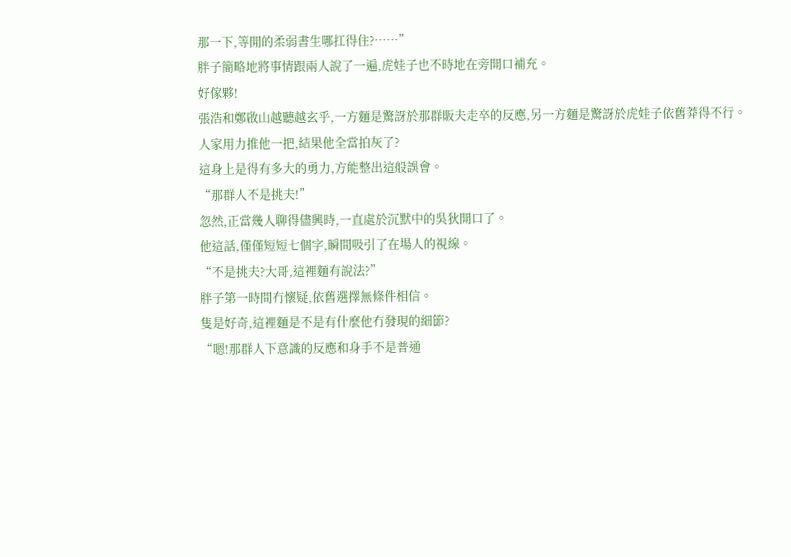那一下,等閒的柔弱書生哪扛得住?……”
胖子簡略地將事情跟兩人說了一遍,虎娃子也不時地在旁開口補充。
好傢夥!
張浩和鄭啟山越聽越玄乎,一方麵是驚訝於那群販夫走卒的反應,另一方麵是驚訝於虎娃子依舊莽得不行。
人家用力推他一把,結果他全當拍灰了?
這身上是得有多大的勇力,方能整出這般誤會。
“那群人不是挑夫!”
忽然,正當幾人聊得儘興時,一直處於沉默中的吳狄開口了。
他這話,僅僅短短七個字,瞬間吸引了在場人的視線。
“不是挑夫?大哥,這裡麵有說法?”
胖子第一時間冇懷疑,依舊選擇無條件相信。
隻是好奇,這裡麵是不是有什麼他冇發現的細節?
“嗯!那群人下意識的反應和身手不是普通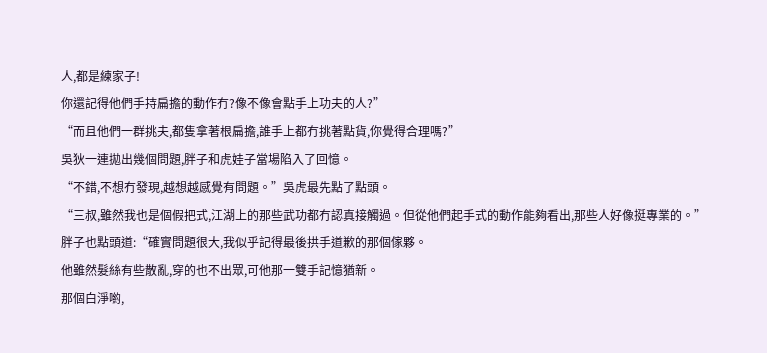人,都是練家子!
你還記得他們手持扁擔的動作冇?像不像會點手上功夫的人?”
“而且他們一群挑夫,都隻拿著根扁擔,誰手上都冇挑著點貨,你覺得合理嗎?”
吳狄一連拋出幾個問題,胖子和虎娃子當場陷入了回憶。
“不錯,不想冇發現,越想越感覺有問題。”吳虎最先點了點頭。
“三叔,雖然我也是個假把式,江湖上的那些武功都冇認真接觸過。但從他們起手式的動作能夠看出,那些人好像挺專業的。”
胖子也點頭道:“確實問題很大,我似乎記得最後拱手道歉的那個傢夥。
他雖然髮絲有些散亂,穿的也不出眾,可他那一雙手記憶猶新。
那個白淨喲,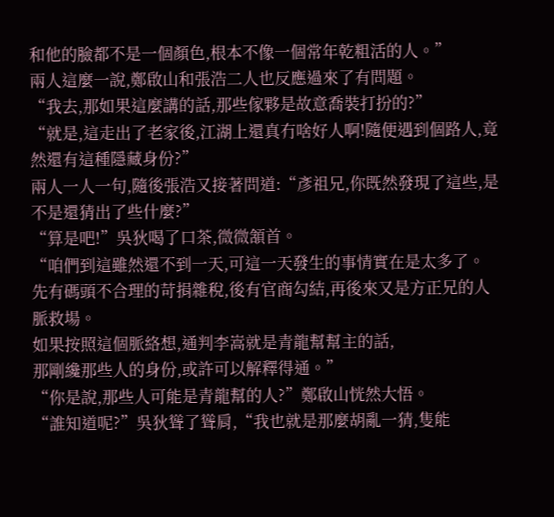和他的臉都不是一個顏色,根本不像一個常年乾粗活的人。”
兩人這麼一說,鄭啟山和張浩二人也反應過來了有問題。
“我去,那如果這麼講的話,那些傢夥是故意喬裝打扮的?”
“就是,這走出了老家後,江湖上還真冇啥好人啊!隨便遇到個路人,竟然還有這種隱藏身份?”
兩人一人一句,隨後張浩又接著問道:“彥祖兄,你既然發現了這些,是不是還猜出了些什麼?”
“算是吧!”吳狄喝了口茶,微微頷首。
“咱們到這雖然還不到一天,可這一天發生的事情實在是太多了。
先有碼頭不合理的苛捐雜稅,後有官商勾結,再後來又是方正兄的人脈救場。
如果按照這個脈絡想,通判李嵩就是青龍幫幫主的話,
那剛纔那些人的身份,或許可以解釋得通。”
“你是說,那些人可能是青龍幫的人?”鄭啟山恍然大悟。
“誰知道呢?”吳狄聳了聳肩,“我也就是那麼胡亂一猜,隻能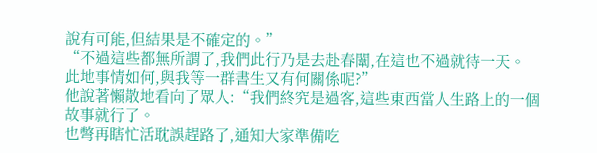說有可能,但結果是不確定的。”
“不過這些都無所謂了,我們此行乃是去赴春闈,在這也不過就待一天。
此地事情如何,與我等一群書生又有何關係呢?”
他說著懶散地看向了眾人:“我們終究是過客,這些東西當人生路上的一個故事就行了。
也彆再瞎忙活耽誤趕路了,通知大家準備吃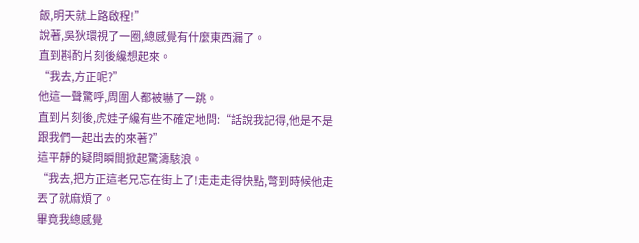飯,明天就上路啟程!”
說著,吳狄環視了一圈,總感覺有什麼東西漏了。
直到斟酌片刻後纔想起來。
“我去,方正呢?”
他這一聲驚呼,周圍人都被嚇了一跳。
直到片刻後,虎娃子纔有些不確定地問:“話說我記得,他是不是跟我們一起出去的來著?”
這平靜的疑問瞬間掀起驚濤駭浪。
“我去,把方正這老兄忘在街上了!走走走得快點,彆到時候他走丟了就麻煩了。
畢竟我總感覺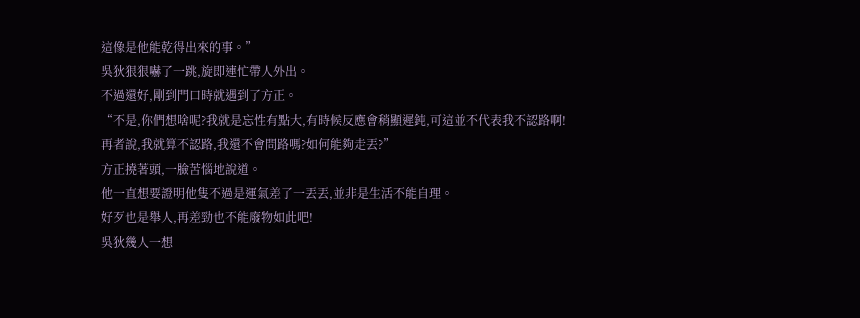這像是他能乾得出來的事。”
吳狄狠狠嚇了一跳,旋即連忙帶人外出。
不過還好,剛到門口時就遇到了方正。
“不是,你們想啥呢?我就是忘性有點大,有時候反應會稍顯遲鈍,可這並不代表我不認路啊!
再者說,我就算不認路,我還不會問路嗎?如何能夠走丟?”
方正撓著頭,一臉苦惱地說道。
他一直想要證明他隻不過是運氣差了一丟丟,並非是生活不能自理。
好歹也是舉人,再差勁也不能廢物如此吧!
吳狄幾人一想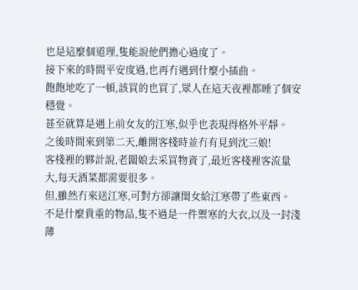也是這麼個道理,隻能說他們擔心過度了。
接下來的時間平安度過,也再冇遇到什麼小插曲。
飽飽地吃了一頓,該買的也買了,眾人在這天夜裡都睡了個安穩覺。
甚至就算是遇上前女友的江寒,似乎也表現得格外平靜。
之後時間來到第二天,離開客棧時並冇有見到沈三娘!
客棧裡的夥計說,老闆娘去采買物資了,最近客棧裡客流量大,每天酒菜都需要很多。
但,雖然冇來送江寒,可對方卻讓閨女給江寒帶了些東西。
不是什麼貴重的物品,隻不過是一件禦寒的大衣,以及一封淺薄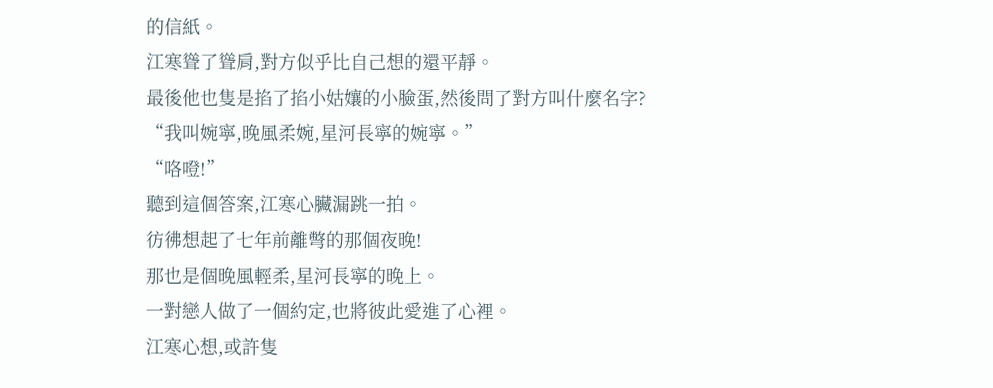的信紙。
江寒聳了聳肩,對方似乎比自己想的還平靜。
最後他也隻是掐了掐小姑孃的小臉蛋,然後問了對方叫什麼名字?
“我叫婉寧,晚風柔婉,星河長寧的婉寧。”
“咯噔!”
聽到這個答案,江寒心臟漏跳一拍。
彷彿想起了七年前離彆的那個夜晚!
那也是個晚風輕柔,星河長寧的晚上。
一對戀人做了一個約定,也將彼此愛進了心裡。
江寒心想,或許隻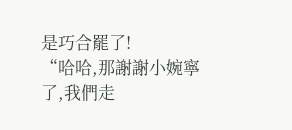是巧合罷了!
“哈哈,那謝謝小婉寧了,我們走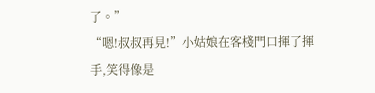了。”
“嗯!叔叔再見!”小姑娘在客棧門口揮了揮手,笑得像是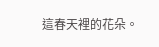這春天裡的花朵。